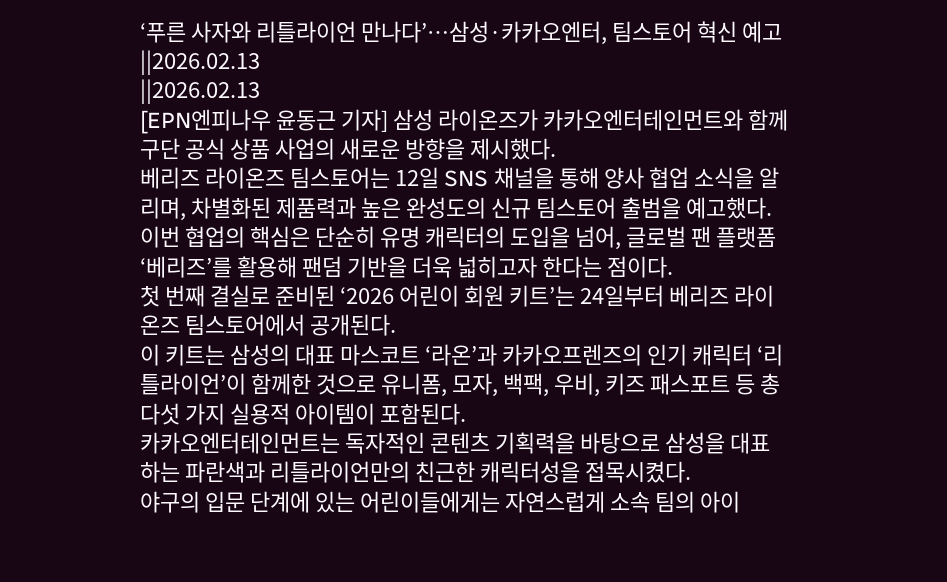‘푸른 사자와 리틀라이언 만나다’…삼성·카카오엔터, 팀스토어 혁신 예고
||2026.02.13
||2026.02.13
[EPN엔피나우 윤동근 기자] 삼성 라이온즈가 카카오엔터테인먼트와 함께 구단 공식 상품 사업의 새로운 방향을 제시했다.
베리즈 라이온즈 팀스토어는 12일 SNS 채널을 통해 양사 협업 소식을 알리며, 차별화된 제품력과 높은 완성도의 신규 팀스토어 출범을 예고했다.
이번 협업의 핵심은 단순히 유명 캐릭터의 도입을 넘어, 글로벌 팬 플랫폼 ‘베리즈’를 활용해 팬덤 기반을 더욱 넓히고자 한다는 점이다.
첫 번째 결실로 준비된 ‘2026 어린이 회원 키트’는 24일부터 베리즈 라이온즈 팀스토어에서 공개된다.
이 키트는 삼성의 대표 마스코트 ‘라온’과 카카오프렌즈의 인기 캐릭터 ‘리틀라이언’이 함께한 것으로 유니폼, 모자, 백팩, 우비, 키즈 패스포트 등 총 다섯 가지 실용적 아이템이 포함된다.
카카오엔터테인먼트는 독자적인 콘텐츠 기획력을 바탕으로 삼성을 대표하는 파란색과 리틀라이언만의 친근한 캐릭터성을 접목시켰다.
야구의 입문 단계에 있는 어린이들에게는 자연스럽게 소속 팀의 아이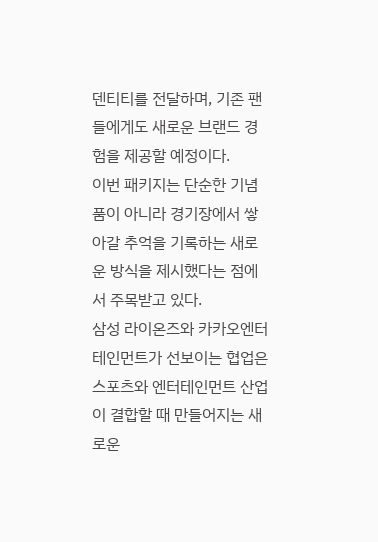덴티티를 전달하며, 기존 팬들에게도 새로운 브랜드 경험을 제공할 예정이다.
이번 패키지는 단순한 기념품이 아니라 경기장에서 쌓아갈 추억을 기록하는 새로운 방식을 제시했다는 점에서 주목받고 있다.
삼성 라이온즈와 카카오엔터테인먼트가 선보이는 협업은 스포츠와 엔터테인먼트 산업이 결합할 때 만들어지는 새로운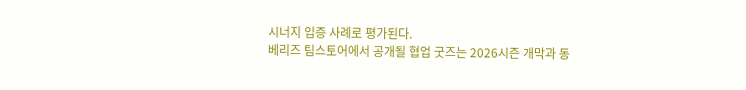시너지 입증 사례로 평가된다.
베리즈 팀스토어에서 공개될 협업 굿즈는 2026시즌 개막과 동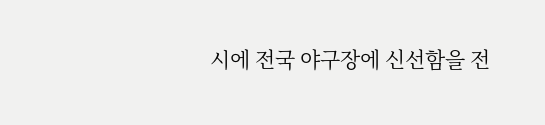시에 전국 야구장에 신선함을 전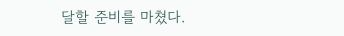달할 준비를 마쳤다.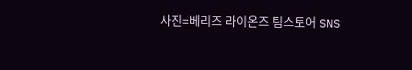사진=베리즈 라이온즈 팀스토어 SNS